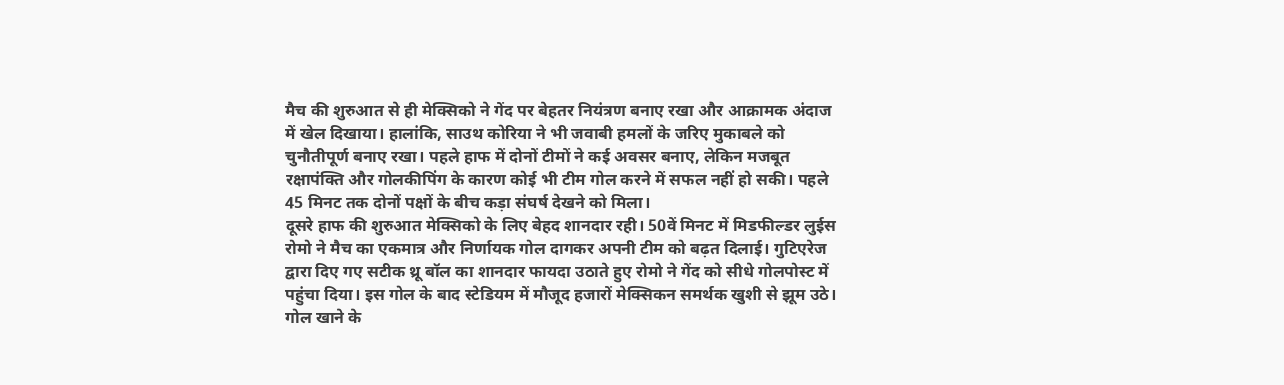मैच की शुरुआत से ही मेक्सिको ने गेंद पर बेहतर नियंत्रण बनाए रखा और आक्रामक अंदाज में खेल दिखाया। हालांकि, साउथ कोरिया ने भी जवाबी हमलों के जरिए मुकाबले को चुनौतीपूर्ण बनाए रखा। पहले हाफ में दोनों टीमों ने कई अवसर बनाए, लेकिन मजबूत रक्षापंक्ति और गोलकीपिंग के कारण कोई भी टीम गोल करने में सफल नहीं हो सकी। पहले 45 मिनट तक दोनों पक्षों के बीच कड़ा संघर्ष देखने को मिला।
दूसरे हाफ की शुरुआत मेक्सिको के लिए बेहद शानदार रही। 50वें मिनट में मिडफील्डर लुईस रोमो ने मैच का एकमात्र और निर्णायक गोल दागकर अपनी टीम को बढ़त दिलाई। गुटिएरेज द्वारा दिए गए सटीक थ्रू बॉल का शानदार फायदा उठाते हुए रोमो ने गेंद को सीधे गोलपोस्ट में पहुंचा दिया। इस गोल के बाद स्टेडियम में मौजूद हजारों मेक्सिकन समर्थक खुशी से झूम उठे।
गोल खाने के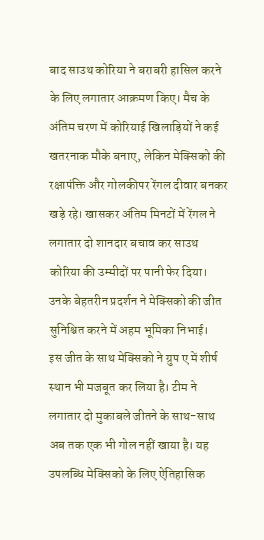बाद साउथ कोरिया ने बराबरी हासिल करने के लिए लगातार आक्रमण किए। मैच के अंतिम चरण में कोरियाई खिलाड़ियों ने कई खतरनाक मौके बनाए, लेकिन मेक्सिको की रक्षापंक्ति और गोलकीपर रेंगल दीवार बनकर खड़े रहे। खासकर अंतिम मिनटों में रेंगल ने लगातार दो शानदार बचाव कर साउथ कोरिया की उम्मीदों पर पानी फेर दिया। उनके बेहतरीन प्रदर्शन ने मेक्सिको की जीत सुनिश्चित करने में अहम भूमिका निभाई।
इस जीत के साथ मेक्सिको ने ग्रुप ए में शीर्ष स्थान भी मजबूत कर लिया है। टीम ने लगातार दो मुकाबले जीतने के साथ-साथ अब तक एक भी गोल नहीं खाया है। यह उपलब्धि मेक्सिको के लिए ऐतिहासिक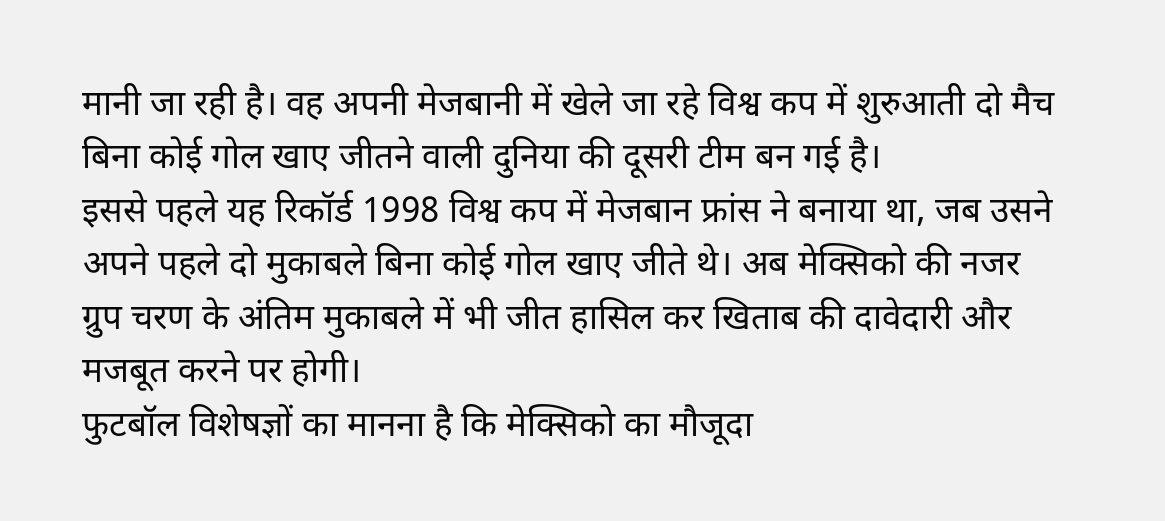मानी जा रही है। वह अपनी मेजबानी में खेले जा रहे विश्व कप में शुरुआती दो मैच बिना कोई गोल खाए जीतने वाली दुनिया की दूसरी टीम बन गई है।
इससे पहले यह रिकॉर्ड 1998 विश्व कप में मेजबान फ्रांस ने बनाया था, जब उसने अपने पहले दो मुकाबले बिना कोई गोल खाए जीते थे। अब मेक्सिको की नजर ग्रुप चरण के अंतिम मुकाबले में भी जीत हासिल कर खिताब की दावेदारी और मजबूत करने पर होगी।
फुटबॉल विशेषज्ञों का मानना है कि मेक्सिको का मौजूदा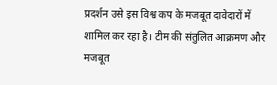प्रदर्शन उसे इस विश्व कप के मजबूत दावेदारों में शामिल कर रहा है। टीम की संतुलित आक्रमण और मजबूत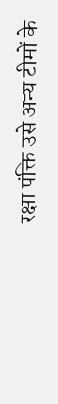रक्षा पंक्ति उसे अन्य टीमों के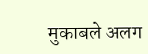मुकाबले अलग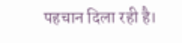पहचान दिला रही है।